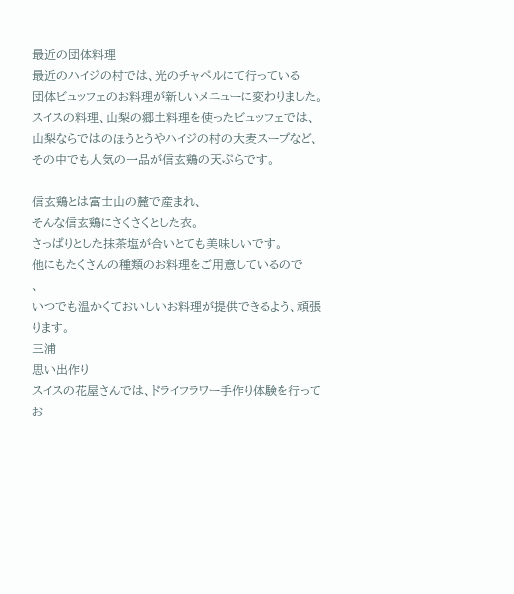最近の団体料理
最近のハイジの村では、光のチャペルにて行っている
団体ビュッフェのお料理が新しいメニューに変わりました。
スイスの料理、山梨の郷土料理を使ったビュッフェでは、
山梨ならではのほうとうやハイジの村の大麦スープなど、
その中でも人気の一品が信玄鶏の天ぷらです。

信玄鶏とは富士山の麓で産まれ、
そんな信玄鶏にさくさくとした衣。
さっぱりとした抹茶塩が合いとても美味しいです。
他にもたくさんの種類のお料理をご用意しているので
、
いつでも温かくておいしいお料理が提供できるよう、頑張ります。
三浦
思い出作り
スイスの花屋さんでは、ドライフラワー手作り体験を行ってお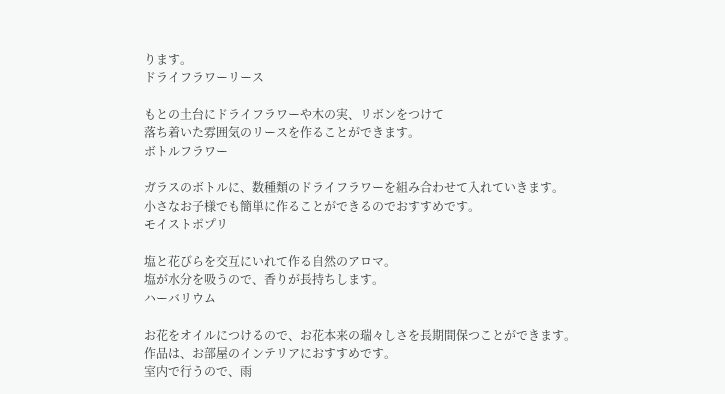ります。
ドライフラワーリース

もとの土台にドライフラワーや木の実、リボンをつけて
落ち着いた雰囲気のリースを作ることができます。
ボトルフラワー

ガラスのボトルに、数種類のドライフラワーを組み合わせて入れていきます。
小さなお子様でも簡単に作ることができるのでおすすめです。
モイストポプリ

塩と花びらを交互にいれて作る自然のアロマ。
塩が水分を吸うので、香りが長持ちします。
ハーバリウム

お花をオイルにつけるので、お花本来の瑞々しさを長期間保つことができます。
作品は、お部屋のインテリアにおすすめです。
室内で行うので、雨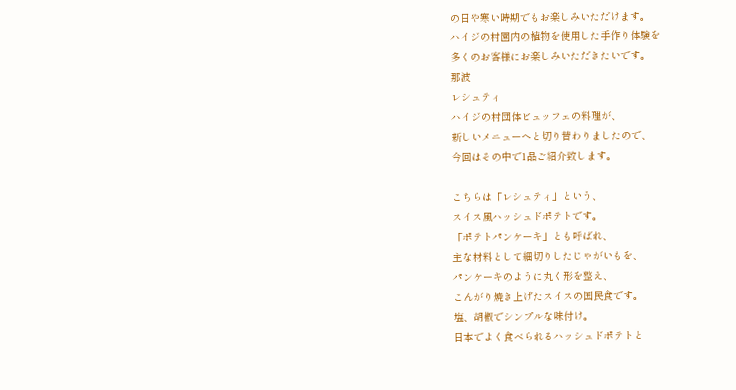の日や寒い時期でもお楽しみいただけます。
ハイジの村園内の植物を使用した手作り体験を
多くのお客様にお楽しみいただきたいです。
那波
レシュティ
ハイジの村団体ビュッフェの料理が、
新しいメニューへと切り替わりましたので、
今回はその中で1品ご紹介致します。

こちらは「レシュティ」という、
スイス風ハッシュドポテトです。
「ポテトパンケーキ」とも呼ばれ、
主な材料として細切りしたじゃがいもを、
パンケーキのように丸く形を整え、
こんがり焼き上げたスイスの国民食です。
塩、胡椒でシンプルな味付け。
日本でよく食べられるハッシュドポテトと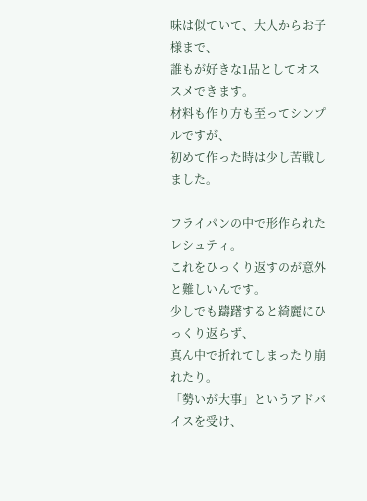味は似ていて、大人からお子様まで、
誰もが好きな1品としてオススメできます。
材料も作り方も至ってシンプルですが、
初めて作った時は少し苦戦しました。

フライパンの中で形作られたレシュティ。
これをひっくり返すのが意外と難しいんです。
少しでも躊躇すると綺麗にひっくり返らず、
真ん中で折れてしまったり崩れたり。
「勢いが大事」というアドバイスを受け、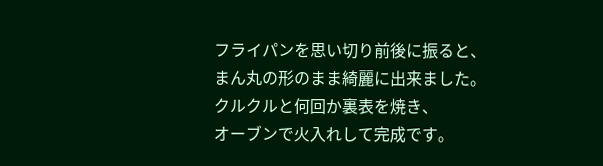フライパンを思い切り前後に振ると、
まん丸の形のまま綺麗に出来ました。
クルクルと何回か裏表を焼き、
オーブンで火入れして完成です。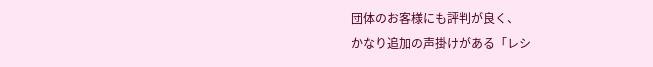団体のお客様にも評判が良く、
かなり追加の声掛けがある「レシ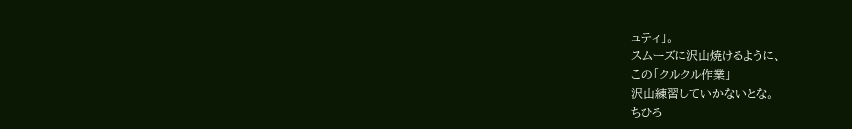ュティ」。
スムーズに沢山焼けるように、
この「クルクル作業」
沢山練習していかないとな。
ちひろ